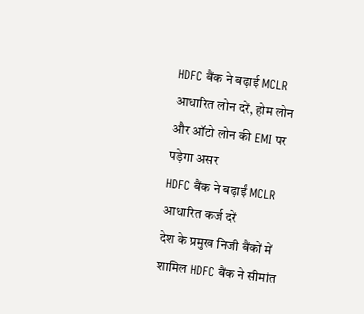HDFC बैंक ने बढ़ाई MCLR आधारित लोन दरें, होम लोन और ऑटो लोन की EMI पर पड़ेगा असर
HDFC बैंक ने बढ़ाईं MCLR आधारित कर्ज दरें
देश के प्रमुख निजी बैंकों में शामिल HDFC बैंक ने सीमांत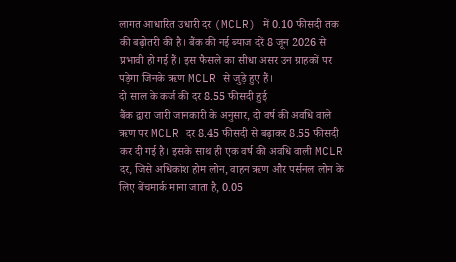लागत आधारित उधारी दर (MCLR) में 0.10 फीसदी तक की बढ़ोतरी की है। बैंक की नई ब्याज दरें 8 जून 2026 से प्रभावी हो गई हैं। इस फैसले का सीधा असर उन ग्राहकों पर पड़ेगा जिनके ऋण MCLR से जुड़े हुए हैं।
दो साल के कर्ज की दर 8.55 फीसदी हुई
बैंक द्वारा जारी जानकारी के अनुसार, दो वर्ष की अवधि वाले ऋण पर MCLR दर 8.45 फीसदी से बढ़ाकर 8.55 फीसदी कर दी गई है। इसके साथ ही एक वर्ष की अवधि वाली MCLR दर, जिसे अधिकांश होम लोन, वाहन ऋण और पर्सनल लोन के लिए बेंचमार्क माना जाता है, 0.05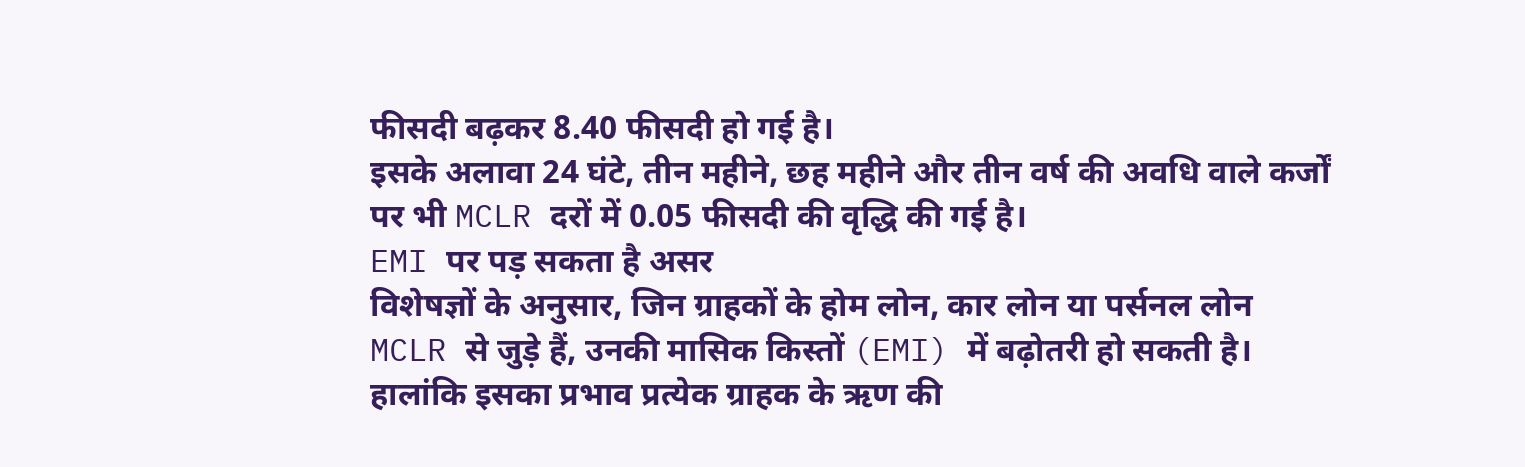फीसदी बढ़कर 8.40 फीसदी हो गई है।
इसके अलावा 24 घंटे, तीन महीने, छह महीने और तीन वर्ष की अवधि वाले कर्जों पर भी MCLR दरों में 0.05 फीसदी की वृद्धि की गई है।
EMI पर पड़ सकता है असर
विशेषज्ञों के अनुसार, जिन ग्राहकों के होम लोन, कार लोन या पर्सनल लोन MCLR से जुड़े हैं, उनकी मासिक किस्तों (EMI) में बढ़ोतरी हो सकती है। हालांकि इसका प्रभाव प्रत्येक ग्राहक के ऋण की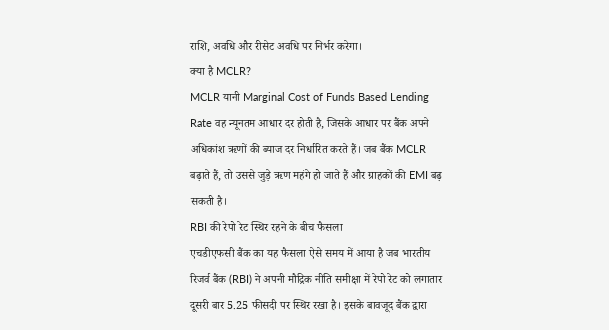राशि, अवधि और रीसेट अवधि पर निर्भर करेगा।
क्या है MCLR?
MCLR यानी Marginal Cost of Funds Based Lending Rate वह न्यूनतम आधार दर होती है, जिसके आधार पर बैंक अपने अधिकांश ऋणों की ब्याज दर निर्धारित करते हैं। जब बैंक MCLR बढ़ाते हैं, तो उससे जुड़े ऋण महंगे हो जाते हैं और ग्राहकों की EMI बढ़ सकती है।
RBI की रेपो रेट स्थिर रहने के बीच फैसला
एचडीएफसी बैंक का यह फैसला ऐसे समय में आया है जब भारतीय रिजर्व बैंक (RBI) ने अपनी मौद्रिक नीति समीक्षा में रेपो रेट को लगातार दूसरी बार 5.25 फीसदी पर स्थिर रखा है। इसके बावजूद बैंक द्वारा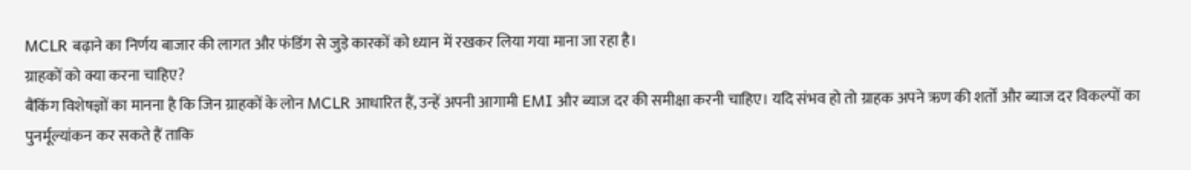MCLR बढ़ाने का निर्णय बाजार की लागत और फंडिंग से जुड़े कारकों को ध्यान में रखकर लिया गया माना जा रहा है।
ग्राहकों को क्या करना चाहिए?
बैंकिंग विशेषज्ञों का मानना है कि जिन ग्राहकों के लोन MCLR आधारित हैं, उन्हें अपनी आगामी EMI और ब्याज दर की समीक्षा करनी चाहिए। यदि संभव हो तो ग्राहक अपने ऋण की शर्तों और ब्याज दर विकल्पों का पुनर्मूल्यांकन कर सकते हैं ताकि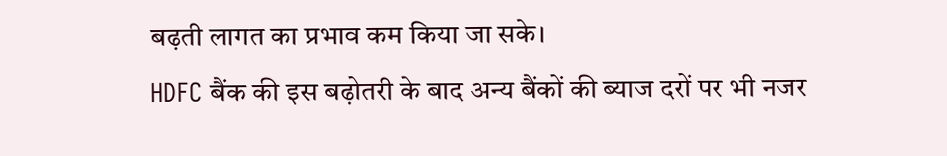बढ़ती लागत का प्रभाव कम किया जा सके।
HDFC बैंक की इस बढ़ोतरी के बाद अन्य बैंकों की ब्याज दरों पर भी नजर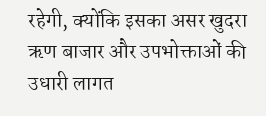रहेगी, क्योंकि इसका असर खुदरा ऋण बाजार और उपभोक्ताओं की उधारी लागत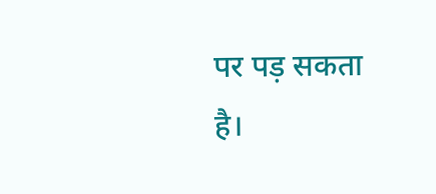पर पड़ सकता है।